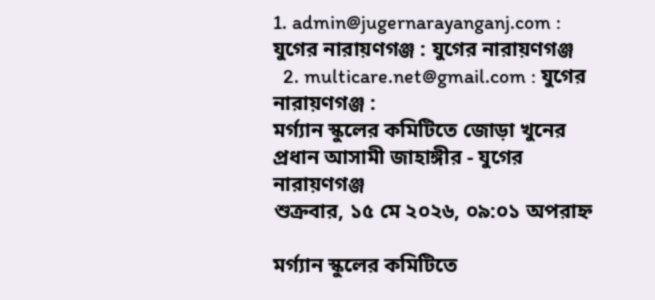1. admin@jugernarayanganj.com : যুগের নারায়ণগঞ্জ : যুগের নারায়ণগঞ্জ
  2. multicare.net@gmail.com : যুগের নারায়ণগঞ্জ :
মর্গ্যান স্কুলের কমিটিতে জোড়া খুনের প্রধান আসামী জাহাঙ্গীর - যুগের নারায়ণগঞ্জ
শুক্রবার, ১৫ মে ২০২৬, ০৯:০১ অপরাহ্ন

মর্গ্যান স্কুলের কমিটিতে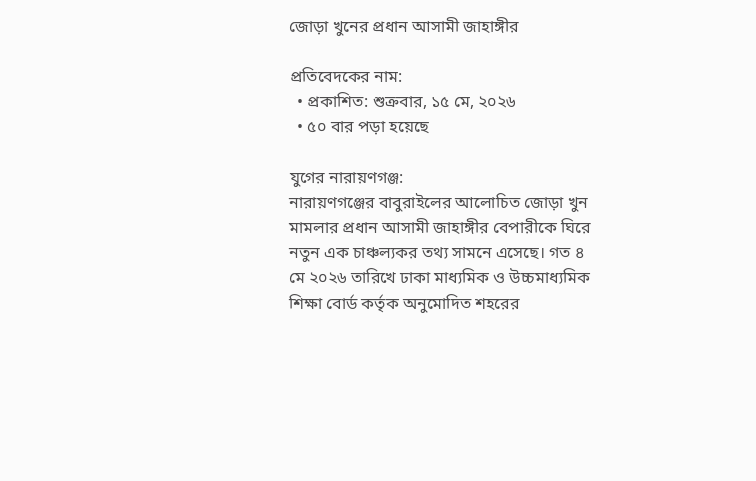জোড়া খুনের প্রধান আসামী জাহাঙ্গীর

প্রতিবেদকের নাম:
  • প্রকাশিত: শুক্রবার, ১৫ মে, ২০২৬
  • ৫০ বার পড়া হয়েছে

যুগের নারায়ণগঞ্জ:
নারায়ণগঞ্জের বাবুরাইলের আলোচিত জোড়া খুন মামলার প্রধান আসামী জাহাঙ্গীর বেপারীকে ঘিরে নতুন এক চাঞ্চল্যকর তথ্য সামনে এসেছে। গত ৪ মে ২০২৬ তারিখে ঢাকা মাধ্যমিক ও উচ্চমাধ্যমিক শিক্ষা বোর্ড কর্তৃক অনুমোদিত শহরের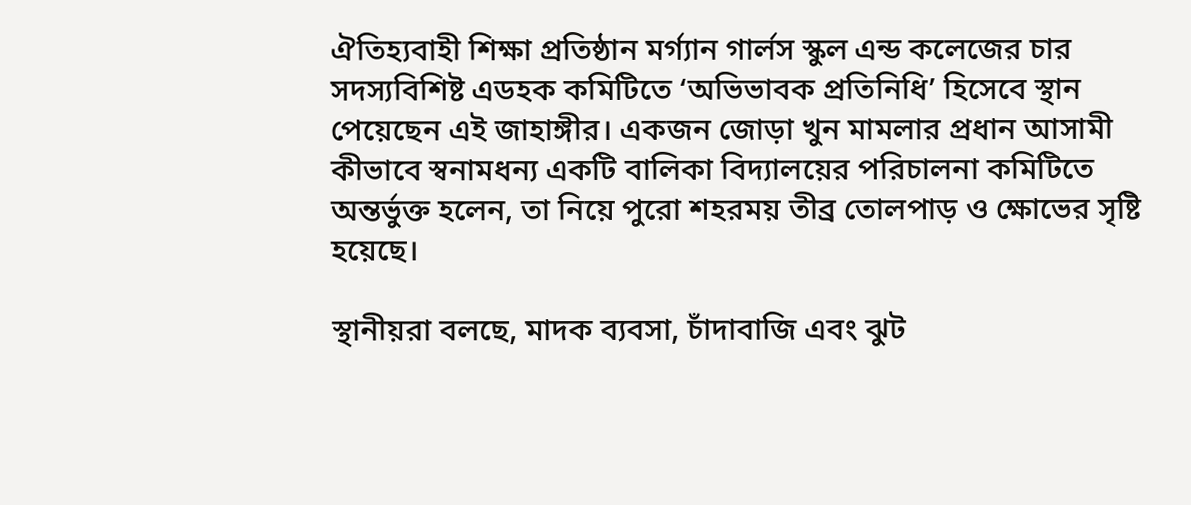ঐতিহ্যবাহী শিক্ষা প্রতিষ্ঠান মর্গ্যান গার্লস স্কুল এন্ড কলেজের চার সদস্যবিশিষ্ট এডহক কমিটিতে ‘অভিভাবক প্রতিনিধি’ হিসেবে স্থান পেয়েছেন এই জাহাঙ্গীর। একজন জোড়া খুন মামলার প্রধান আসামী কীভাবে স্বনামধন্য একটি বালিকা বিদ্যালয়ের পরিচালনা কমিটিতে অন্তর্ভুক্ত হলেন, তা নিয়ে পুরো শহরময় তীব্র তোলপাড় ও ক্ষোভের সৃষ্টি হয়েছে।

স্থানীয়রা বলছে, মাদক ব্যবসা, চাঁদাবাজি এবং ঝুট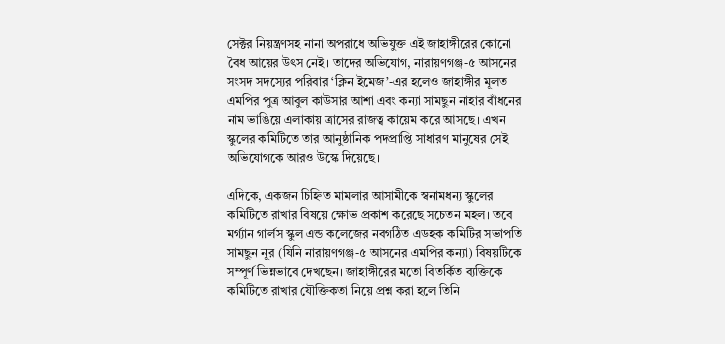সেক্টর নিয়ন্ত্রণসহ নানা অপরাধে অভিযুক্ত এই জাহাঙ্গীরের কোনো বৈধ আয়ের উৎস নেই। তাদের অভিযোগ, নারায়ণগঞ্জ-৫ আসনের সংসদ সদস্যের পরিবার ‘ক্লিন ইমেজ’-এর হলেও জাহাঙ্গীর মূলত এমপির পুত্র আবুল কাউসার আশা এবং কন্যা সামছুন নাহার বাঁধনের নাম ভাঙিয়ে এলাকায় ত্রাসের রাজত্ব কায়েম করে আসছে। এখন স্কুলের কমিটিতে তার আনুষ্ঠানিক পদপ্রাপ্তি সাধারণ মানুষের সেই অভিযোগকে আরও উস্কে দিয়েছে।

এদিকে, একজন চিহ্নিত মামলার আসামীকে স্বনামধন্য স্কুলের কমিটিতে রাখার বিষয়ে ক্ষোভ প্রকাশ করেছে সচেতন মহল। তবে মর্গ্যান গার্লস স্কুল এন্ড কলেজের নবগঠিত এডহক কমিটির সভাপতি সামছুন নূর (যিনি নারায়ণগঞ্জ-৫ আসনের এমপির কন্যা) বিষয়টিকে সম্পূর্ণ ভিন্নভাবে দেখছেন। জাহাঙ্গীরের মতো বিতর্কিত ব্যক্তিকে কমিটিতে রাখার যৌক্তিকতা নিয়ে প্রশ্ন করা হলে তিনি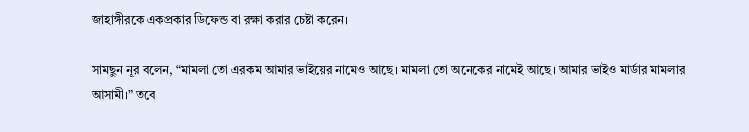জাহাঙ্গীরকে একপ্রকার ডিফেন্ড বা রক্ষা করার চেষ্টা করেন।

সামছুন নূর বলেন, “মামলা তো এরকম আমার ভাইয়ের নামেও আছে। মামলা তো অনেকের নামেই আছে। আমার ভাইও মার্ডার মামলার আসামী।” তবে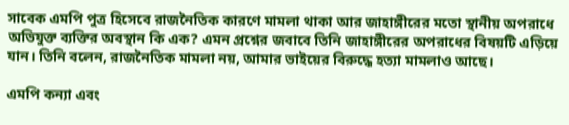সাবেক এমপি পুত্র হিসেবে রাজনৈতিক কারণে মামলা থাকা আর জাহাঙ্গীরের মতো স্থানীয় অপরাধে অভিযুক্ত ব্যক্তির অবস্থান কি এক? এমন প্রশ্নের জবাবে তিনি জাহাঙ্গীরের অপরাধের বিষয়টি এড়িয়ে যান। তিনি বলেন, রাজনৈতিক মামলা নয়, আমার ভাইয়ের বিরুদ্ধে হত্যা মামলাও আছে।

এমপি কন্যা এবং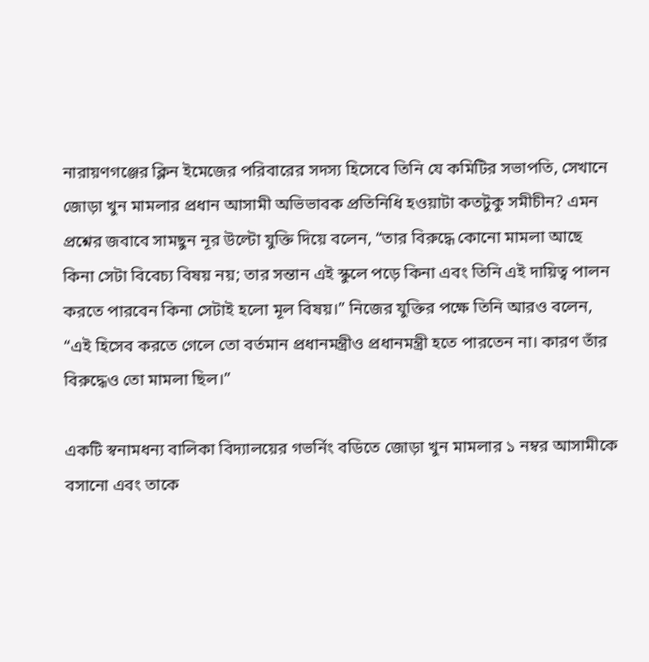নারায়ণগঞ্জের ক্লিন ইমেজের পরিবারের সদস্য হিসেবে তিনি যে কমিটির সভাপতি, সেখানে জোড়া খুন মামলার প্রধান আসামী অভিভাবক প্রতিনিধি হওয়াটা কতটুকু সমীচীন? এমন প্রশ্নের জবাবে সামছুন নূর উল্টো যুক্তি দিয়ে বলেন, “তার বিরুদ্ধে কোনো মামলা আছে কিনা সেটা বিবেচ্য বিষয় নয়; তার সন্তান এই স্কুলে পড়ে কিনা এবং তিনি এই দায়িত্ব পালন করতে পারবেন কিনা সেটাই হলো মূল বিষয়।” নিজের যুক্তির পক্ষে তিনি আরও বলেন, “এই হিসেব করতে গেলে তো বর্তমান প্রধানমন্ত্রীও প্রধানমন্ত্রী হতে পারতেন না। কারণ তাঁর বিরুদ্ধেও তো মামলা ছিল।”

একটি স্বনামধন্য বালিকা বিদ্যালয়ের গভর্নিং বডিতে জোড়া খুন মামলার ১ নম্বর আসামীকে বসানো এবং তাকে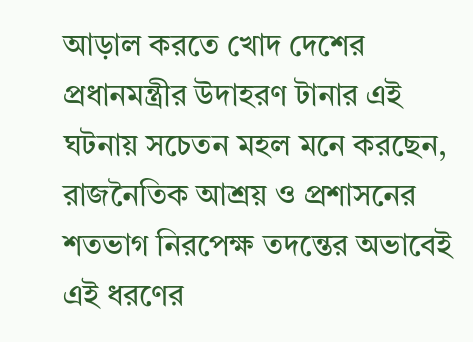আড়াল করতে খোদ দেশের প্রধানমন্ত্রীর উদাহরণ টানার এই ঘটনায় সচেতন মহল মনে করছেন, রাজনৈতিক আশ্রয় ও প্রশাসনের শতভাগ নিরপেক্ষ তদন্তের অভাবেই এই ধরণের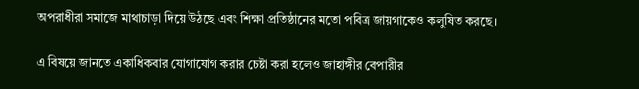অপরাধীরা সমাজে মাথাচাড়া দিয়ে উঠছে এবং শিক্ষা প্রতিষ্ঠানের মতো পবিত্র জায়গাকেও কলুষিত করছে।

এ বিষয়ে জানতে একাধিকবার যোগাযোগ করার চেষ্টা করা হলেও জাহাঙ্গীর বেপারীর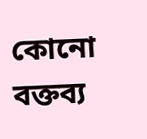কোনো বক্তব্য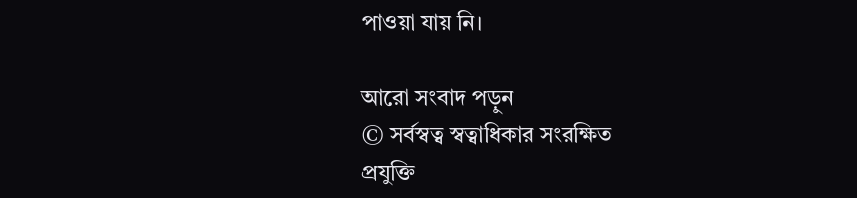পাওয়া যায় নি।

আরো সংবাদ পড়ুন
© সর্বস্বত্ব স্বত্বাধিকার সংরক্ষিত
প্রযুক্তি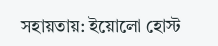সহায়তায়: ইয়োলো হোস্ট